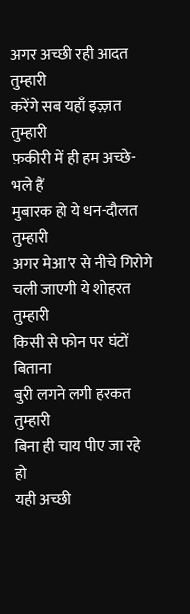अगर अच्छी रही आदत तुम्हारी
करेंगे सब यहाँ इज़्ज़त तुम्हारी
फ़कीरी में ही हम अच्छे-भले हैं
मुबारक हो ये धन-दौलत तुम्हारी
अगर मेआ'र से नीचे गिरोगे
चली जाएगी ये शोहरत तुम्हारी
किसी से फोन पर घंटों बिताना
बुरी लगने लगी हरकत तुम्हारी
बिना ही चाय पीए जा रहे हो
यही अच्छी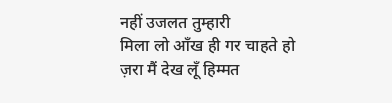नहीं उजलत तुम्हारी
मिला लो आँख ही गर चाहते हो
ज़रा मैं देख लूँ हिम्मत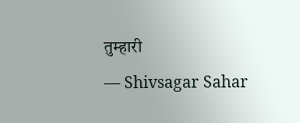तुम्हारी
— Shivsagar Sahar